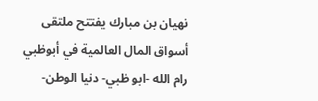نهيان بن مبارك يفتتح ملتقى أسواق المال العالمية في أبوظبي
رام الله -ابو ظبي- دنيا الوطن-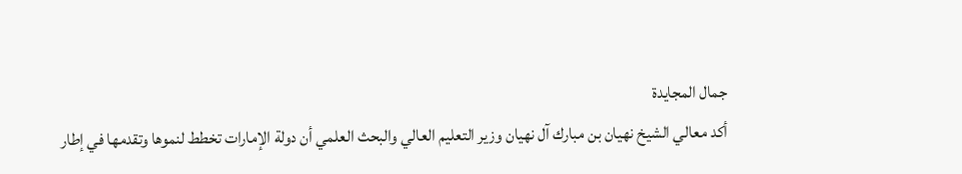جمال المجايدة
أكد معالي الشيخ نهيان بن مبارك آل نهيان وزير التعليم العالي والبحث العلمي أن دولة الإمارات تخطط لنموها وتقدمها في إطار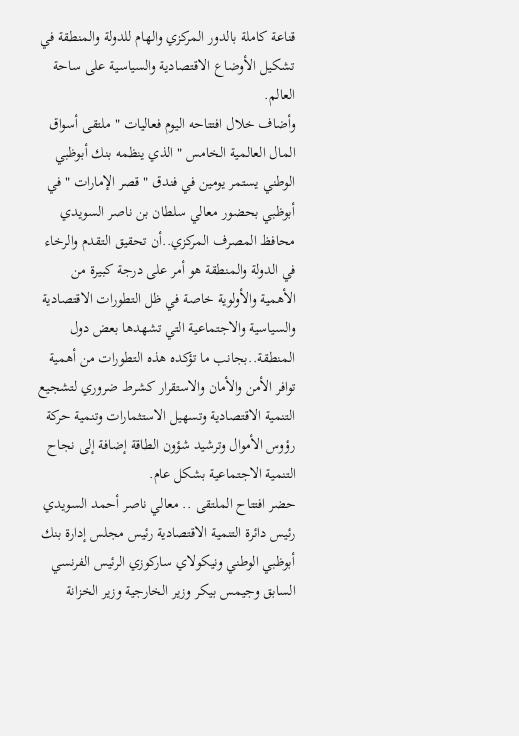قناعة كاملة بالدور المركزي والهام للدولة والمنطقة في تشكيل الأوضاع الاقتصادية والسياسية على ساحة العالم.
وأضاف خلال افتتاحه اليوم فعاليات " ملتقى أسواق المال العالمية الخامس " الذي ينظمه بنك أبوظبي الوطني يستمر يومين في فندق " قصر الإمارات " في أبوظبي بحضور معالي سلطان بن ناصر السويدي محافظ المصرف المركزي..أن تحقيق التقدم والرخاء في الدولة والمنطقة هو أمر على درجة كبيرة من الأهمية والأولوية خاصة في ظل التطورات الاقتصادية والسياسية والاجتماعية التي تشهدها بعض دول المنطقة..بجانب ما تؤكده هذه التطورات من أهمية توافر الأمن والأمان والاستقرار كشرط ضروري لتشجيع التنمية الاقتصادية وتسهيل الاستثمارات وتنمية حركة رؤوس الأموال وترشيد شؤون الطاقة إضافة إلى نجاح التنمية الاجتماعية بشكل عام.
حضر افتتاح الملتقى .. معالي ناصر أحمد السويدي رئيس دائرة التنمية الاقتصادية رئيس مجلس إدارة بنك أبوظبي الوطني ونيكولاي ساركوزي الرئيس الفرنسي السابق وجيمس بيكر وزير الخارجية وزير الخزانة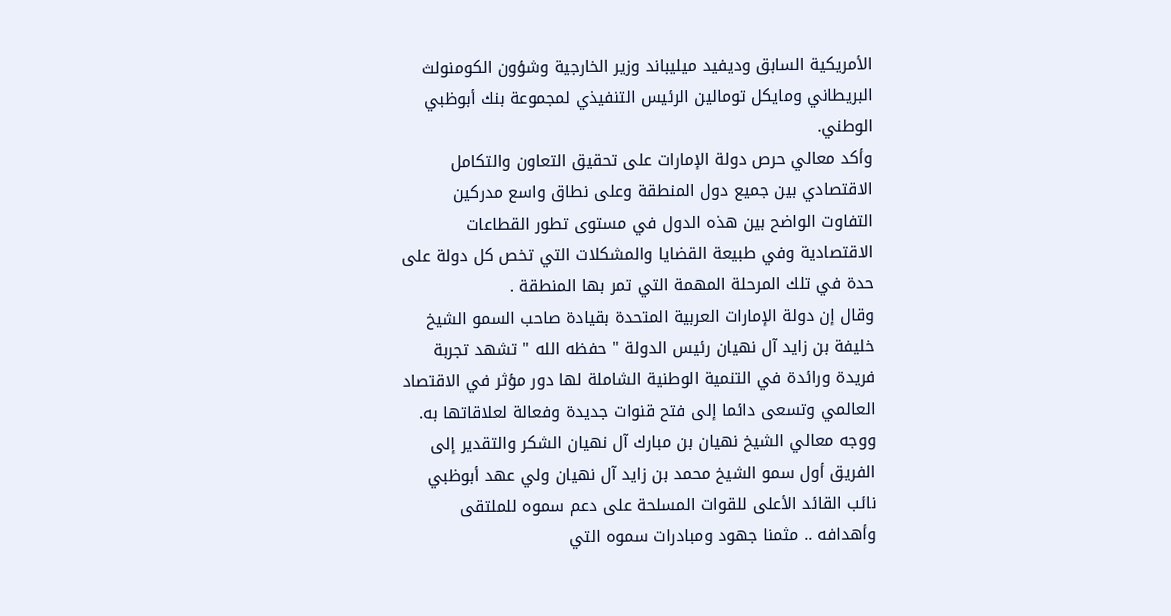الأمريكية السابق وديفيد ميليباند وزير الخارجية وشؤون الكومنولث البريطاني ومايكل تومالين الرئيس التنفيذي لمجموعة بنك أبوظبي الوطني.
وأكد معالي حرص دولة الإمارات على تحقيق التعاون والتكامل الاقتصادي بين جميع دول المنطقة وعلى نطاق واسع مدركين التفاوت الواضح بين هذه الدول في مستوى تطور القطاعات الاقتصادية وفي طبيعة القضايا والمشكلات التي تخص كل دولة على حدة في تلك المرحلة المهمة التي تمر بها المنطقة .
وقال إن دولة الإمارات العربية المتحدة بقيادة صاحب السمو الشيخ خليفة بن زايد آل نهيان رئيس الدولة " حفظه الله " تشهد تجربة فريدة ورائدة في التنمية الوطنية الشاملة لها دور مؤثر في الاقتصاد العالمي وتسعى دائما إلى فتح قنوات جديدة وفعالة لعلاقاتها به.
ووجه معالي الشيخ نهيان بن مبارك آل نهيان الشكر والتقدير إلى الفريق أول سمو الشيخ محمد بن زايد آل نهيان ولي عهد أبوظبي نائب القائد الأعلى للقوات المسلحة على دعم سموه للملتقى وأهدافه .. مثمنا جهود ومبادرات سموه التي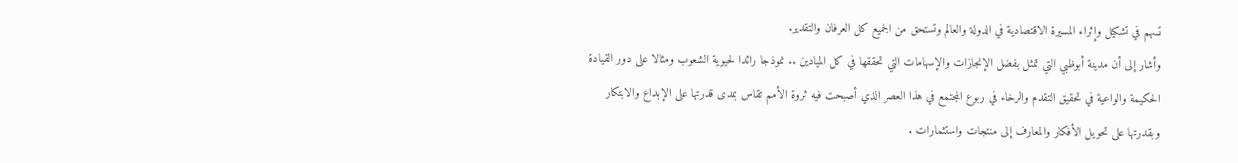تسهم في تشكيل وإثراء المسيرة الاقتصادية في الدولة والعالم وتستحق من الجميع كل العرفان والتقدير.
وأشار إلى أن مدينة أبوظبي التي تمثل بفضل الإنجازات والإسهامات التي تحققها في كل الميادين .. نموذجا رائدا لحيوية الشعوب ومثالا على دور القيادة الحكيمة والواعية في تحقيق التقدم والرخاء في ربوع المجتمع في هذا العصر الذي أصبحت فيه ثروة الأمم تقاس بمدى قدرتها على الإبداع والابتكار وبقدرتها على تحويل الأفكار والمعارف إلى منتجات واستثمارات .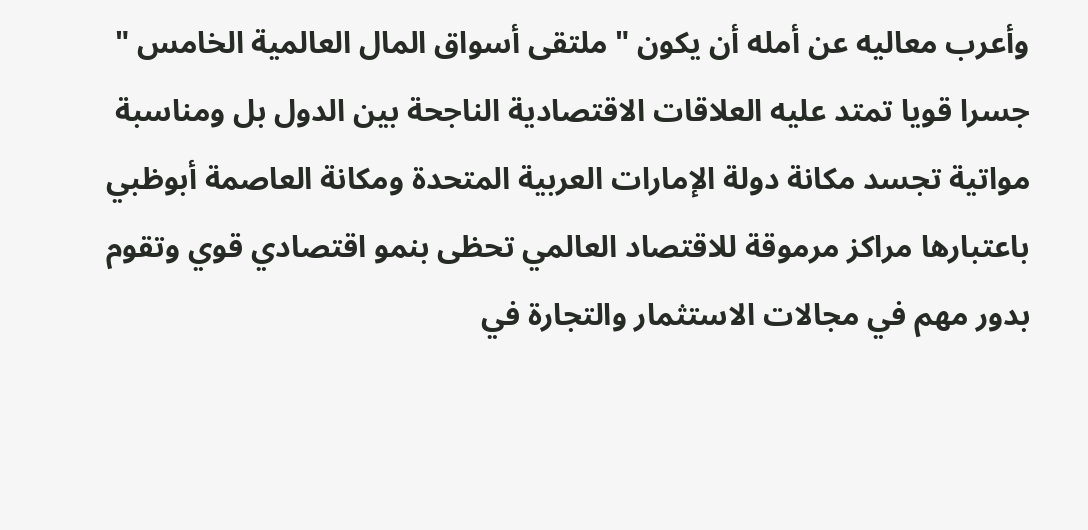وأعرب معاليه عن أمله أن يكون " ملتقى أسواق المال العالمية الخامس " جسرا قويا تمتد عليه العلاقات الاقتصادية الناجحة بين الدول بل ومناسبة مواتية تجسد مكانة دولة الإمارات العربية المتحدة ومكانة العاصمة أبوظبي باعتبارها مراكز مرموقة للاقتصاد العالمي تحظى بنمو اقتصادي قوي وتقوم بدور مهم في مجالات الاستثمار والتجارة في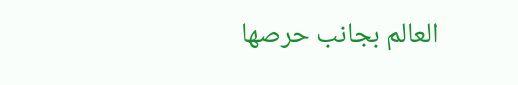العالم بجانب حرصها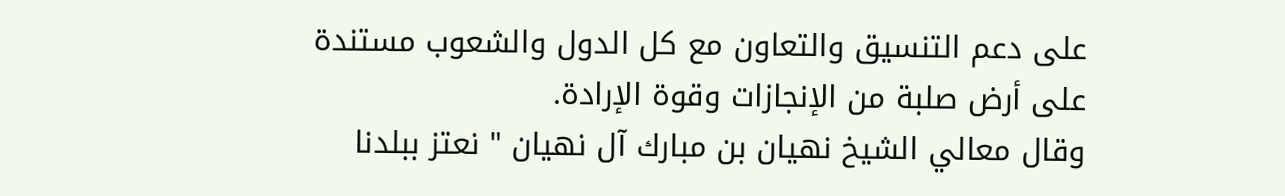على دعم التنسيق والتعاون مع كل الدول والشعوب مستندة على أرض صلبة من الإنجازات وقوة الإرادة.
وقال معالي الشيخ نهيان بن مبارك آل نهيان " نعتز ببلدنا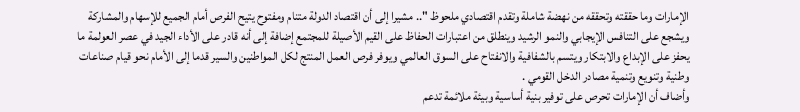الإمارات وما حققته وتحققه من نهضة شاملة وتقدم اقتصادي ملحوظ ".. مشيرا إلى أن اقتصاد الدولة متنام ومفتوح يتيح الفرص أمام الجميع للإسهام والمشاركة ويشجع على التنافس الإيجابي والنمو الرشيد وينطلق من اعتبارات الحفاظ على القيم الأصيلة للمجتمع إضافة إلى أنه قادر على الأداء الجيد في عصر العولمة ما يحفز على الإبداع والابتكار ويتسم بالشفافية والانفتاح على السوق العالمي ويوفر فرص العمل المنتج لكل المواطنين والسير قدما إلى الأمام نحو قيام صناعات وطنية وتنويع وتنمية مصادر الدخل القومي .
وأضاف أن الإمارات تحرص على توفير بنية أساسية وبيئة ملائمة تدعم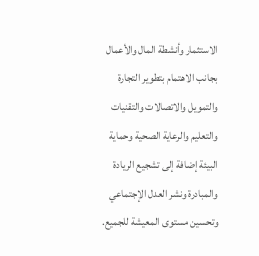الاستثمار وأنشطة المال والأعمال بجانب الاهتمام بتطوير التجارة والتمويل والاتصالات والتقنيات والتعليم والرعاية الصحية وحماية البيئة إضافة إلى تشجيع الريادة والمبادرة ونشر العدل الإجتماعي وتحسين مستوى المعيشة للجميع.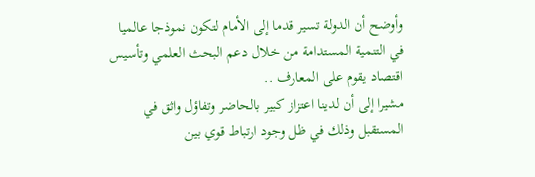وأوضح أن الدولة تسير قدما إلى الأمام لتكون نموذجا عالميا في التنمية المستدامة من خلال دعم البحث العلمي وتأسيس اقتصاد يقوم على المعارف ..
مشيرا إلى أن لدينا اعتزاز كبير بالحاضر وتفاؤل واثق في المستقبل وذلك في ظل وجود ارتباط قوي بين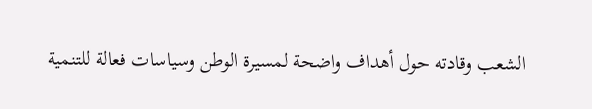الشعب وقادته حول أهداف واضحة لمسيرة الوطن وسياسات فعالة للتنمية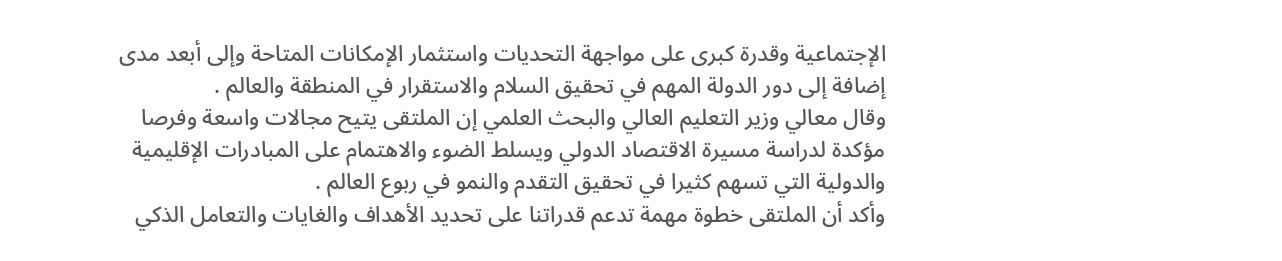الإجتماعية وقدرة كبرى على مواجهة التحديات واستثمار الإمكانات المتاحة وإلى أبعد مدى إضافة إلى دور الدولة المهم في تحقيق السلام والاستقرار في المنطقة والعالم .
وقال معالي وزير التعليم العالي والبحث العلمي إن الملتقى يتيح مجالات واسعة وفرصا مؤكدة لدراسة مسيرة الاقتصاد الدولي ويسلط الضوء والاهتمام على المبادرات الإقليمية والدولية التي تسهم كثيرا في تحقيق التقدم والنمو في ربوع العالم .
وأكد أن الملتقى خطوة مهمة تدعم قدراتنا على تحديد الأهداف والغايات والتعامل الذكي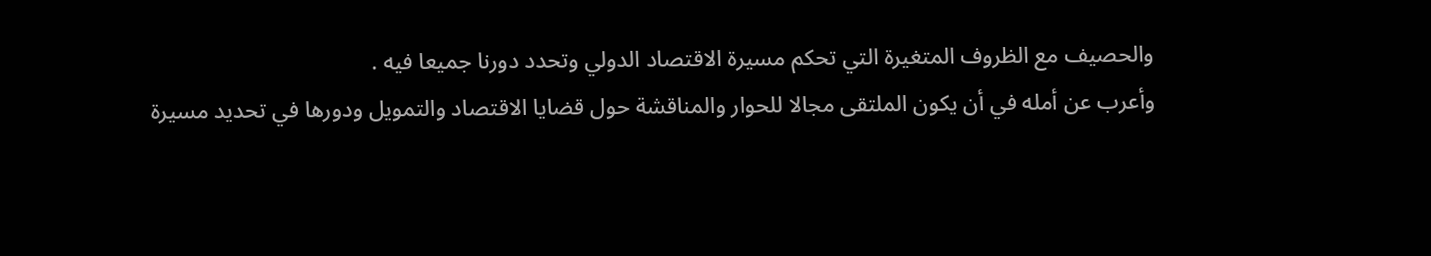والحصيف مع الظروف المتغيرة التي تحكم مسيرة الاقتصاد الدولي وتحدد دورنا جميعا فيه .
وأعرب عن أمله في أن يكون الملتقى مجالا للحوار والمناقشة حول قضايا الاقتصاد والتمويل ودورها في تحديد مسيرة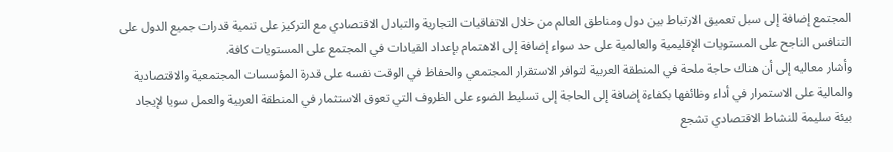المجتمع إضافة إلى سبل تعميق الارتباط بين دول ومناطق العالم من خلال الاتفاقيات التجارية والتبادل الاقتصادي مع التركيز على تنمية قدرات جميع الدول على التنافس الناجح على المستويات الإقليمية والعالمية على حد سواء إضافة إلى الاهتمام بإعداد القيادات في المجتمع على المستويات كافة.
وأشار معاليه إلى أن هناك حاجة ملحة في المنطقة العربية لتوافر الاستقرار المجتمعي والحفاظ في الوقت نفسه على قدرة المؤسسات المجتمعية والاقتصادية والمالية على الاستمرار في أداء وظائفها بكفاءة إضافة إلى الحاجة إلى تسليط الضوء على الظروف التي تعوق الاستثمار في المنطقة العربية والعمل سويا لإيجاد بيئة سليمة للنشاط الاقتصادي تشجع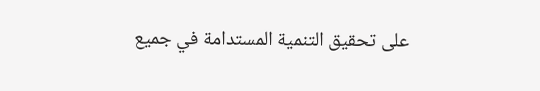على تحقيق التنمية المستدامة في جميع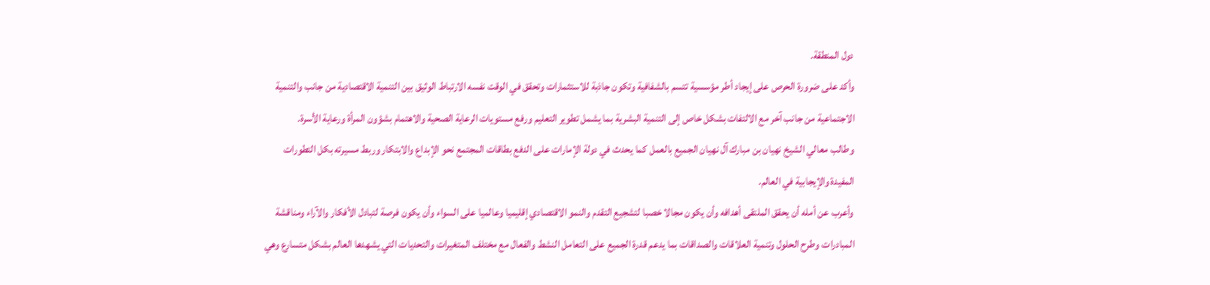دول المنطقة.
وأكد على ضرورة الحرص على إيجاد أطر مؤسسية تتسم بالشفافية وتكون جاذبة للاستثمارات وتحقق في الوقت نفسه الارتباط الوثيق بين التنمية الاقتصادية من جانب والتنمية الاجتماعية من جانب آخر مع الالتفات بشكل خاص إلى التنمية البشرية بما يشمل تطوير التعليم ورفع مستويات الرعاية الصحية والاهتمام بشؤون المرأة ورعاية الأسرة.
وطالب معالي الشيخ نهيان بن مبارك آل نهيان الجميع بالعمل كما يحدث في دولة الإمارات على الدفع بطاقات المجتمع نحو الإبداع والابتكار وربط مسيرته بكل التطورات المفيدة والإيجابية في العالم.
وأعرب عن أمله أن يحقق الملتقى أهدافه وأن يكون مجالا خصبا لتشجيع التقدم والنمو الاقتصادي إقليميا وعالميا على السواء وأن يكون فرصة لتبادل الأفكار والآراء ومناقشة المبادرات وطرح الحلول وتنمية العلاقات والصداقات بما يدعم قدرة الجميع على التعامل النشط والفعال مع مختلف المتغيرات والتحديات التي يشهدها العالم بشكل متسارع وهي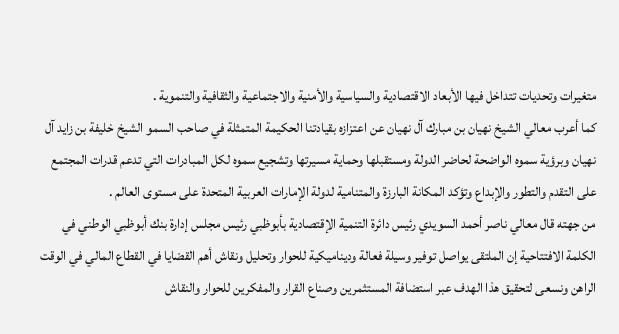متغيرات وتحديات تتداخل فيها الأبعاد الاقتصادية والسياسية والأمنية والاجتماعية والثقافية والتنموية .
كما أعرب معالي الشيخ نهيان بن مبارك آل نهيان عن اعتزازه بقيادتنا الحكيمة المتمثلة في صاحب السمو الشيخ خليفة بن زايد آل نهيان وبرؤية سموه الواضحة لحاضر الدولة ومستقبلها وحماية مسيرتها وتشجيع سموه لكل المبادرات التي تدعم قدرات المجتمع على التقدم والتطور والإبداع وتؤكد المكانة البارزة والمتنامية لدولة الإمارات العربية المتحدة على مستوى العالم .
من جهته قال معالي ناصر أحمد السويدي رئيس دائرة التنمية الإقتصادية بأبوظبي رئيس مجلس إدارة بنك أبوظبي الوطني في الكلمة الافتتاحية إن الملتقى يواصل توفير وسيلة فعالة وديناميكية للحوار وتحليل ونقاش أهم القضايا في القطاع المالي في الوقت الراهن ونسعى لتحقيق هذا الهدف عبر استضافة المستثمرين وصناع القرار والمفكرين للحوار والنقاش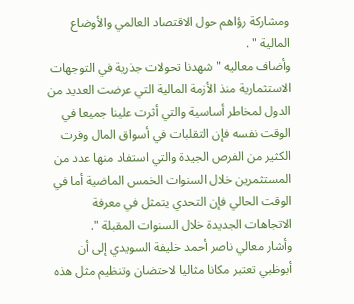ومشاركة رؤاهم حول الاقتصاد العالمي والأوضاع المالية " .
وأضاف معاليه " شهدنا تحولات جذرية في التوجهات الاستثمارية منذ الأزمة المالية التي عرضت العديد من الدول لمخاطر أساسية والتي أثرت علينا جميعا في الوقت نفسه فإن التقلبات في أسواق المال وفرت الكثير من الفرص الجيدة والتي استفاد منها عدد من المستثمرين خلال السنوات الخمس الماضية أما في الوقت الحالي فإن التحدي يتمثل في معرفة الاتجاهات الجديدة خلال السنوات المقبلة ".
وأشار معالي ناصر أحمد خليفة السويدي إلى أن أبوظبي تعتبر مكانا مثاليا لاحتضان وتنظيم مثل هذه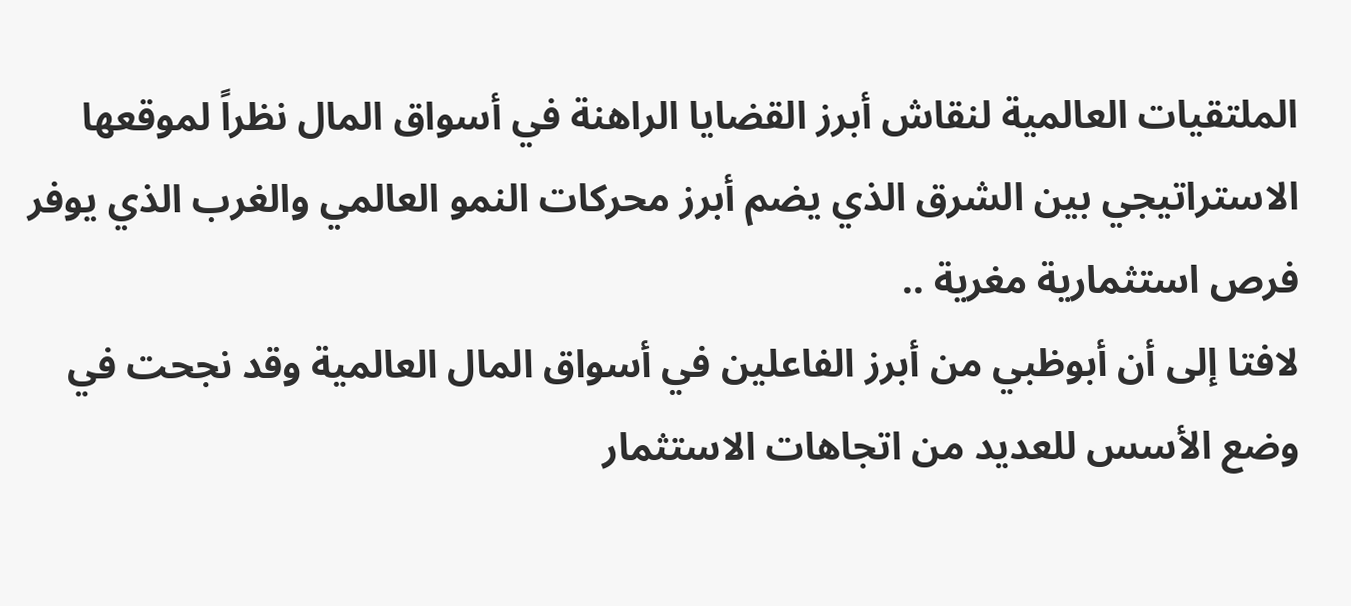الملتقيات العالمية لنقاش أبرز القضايا الراهنة في أسواق المال نظراً لموقعها الاستراتيجي بين الشرق الذي يضم أبرز محركات النمو العالمي والغرب الذي يوفر فرص استثمارية مغرية ..
لافتا إلى أن أبوظبي من أبرز الفاعلين في أسواق المال العالمية وقد نجحت في وضع الأسس للعديد من اتجاهات الاستثمار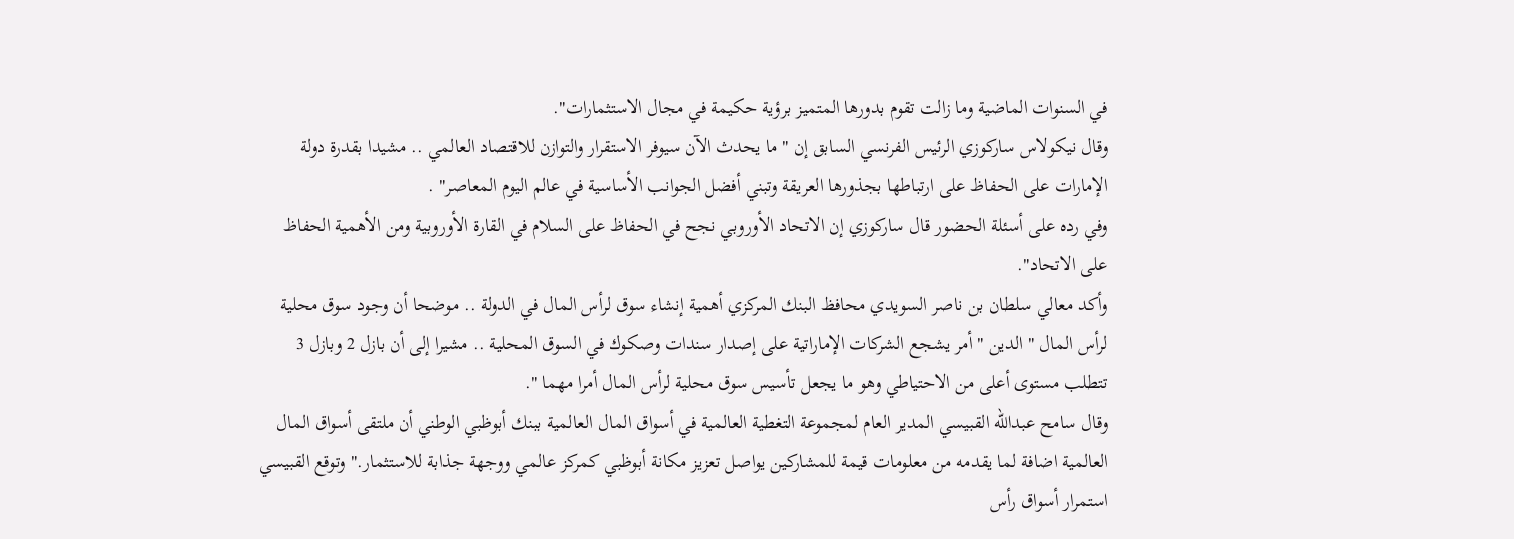في السنوات الماضية وما زالت تقوم بدورها المتميز برؤية حكيمة في مجال الاستثمارات".
وقال نيكولاس ساركوزي الرئيس الفرنسي السابق إن " ما يحدث الآن سيوفر الاستقرار والتوازن للاقتصاد العالمي .. مشيدا بقدرة دولة الإمارات على الحفاظ على ارتباطها بجذورها العريقة وتبني أفضل الجوانب الأساسية في عالم اليوم المعاصر" .
وفي رده على أسئلة الحضور قال ساركوزي إن الاتحاد الأوروبي نجح في الحفاظ على السلام في القارة الأوروبية ومن الأهمية الحفاظ على الاتحاد".
وأكد معالي سلطان بن ناصر السويدي محافظ البنك المركزي أهمية إنشاء سوق لرأس المال في الدولة .. موضحا أن وجود سوق محلية لرأس المال " الدين " أمر يشجع الشركات الإماراتية على إصدار سندات وصكوك في السوق المحلية .. مشيرا إلى أن بازل 2 وبازل 3 تتطلب مستوى أعلى من الاحتياطي وهو ما يجعل تأسيس سوق محلية لرأس المال أمرا مهما ".
وقال سامح عبدالله القبيسي المدير العام لمجموعة التغطية العالمية في أسواق المال العالمية ببنك أبوظبي الوطني أن ملتقى أسواق المال العالمية اضافة لما يقدمه من معلومات قيمة للمشاركين يواصل تعزيز مكانة أبوظبي كمركز عالمي ووجهة جذابة للاستثمار." وتوقع القبيسي استمرار أسواق رأس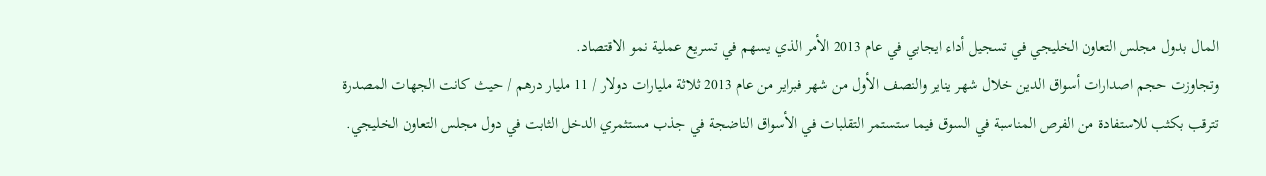المال بدول مجلس التعاون الخليجي في تسجيل أداء ايجابي في عام 2013 الأمر الذي يسهم في تسريع عملية نمو الاقتصاد.
وتجاوزت حجم اصدارات أسواق الدين خلال شهر يناير والنصف الأول من شهر فبراير من عام 2013 ثلاثة مليارات دولار / 11 مليار درهم / حيث كانت الجهات المصدرة تترقب بكثب للاستفادة من الفرص المناسبة في السوق فيما ستستمر التقلبات في الأسواق الناضجة في جذب مستثمري الدخل الثابت في دول مجلس التعاون الخليجي.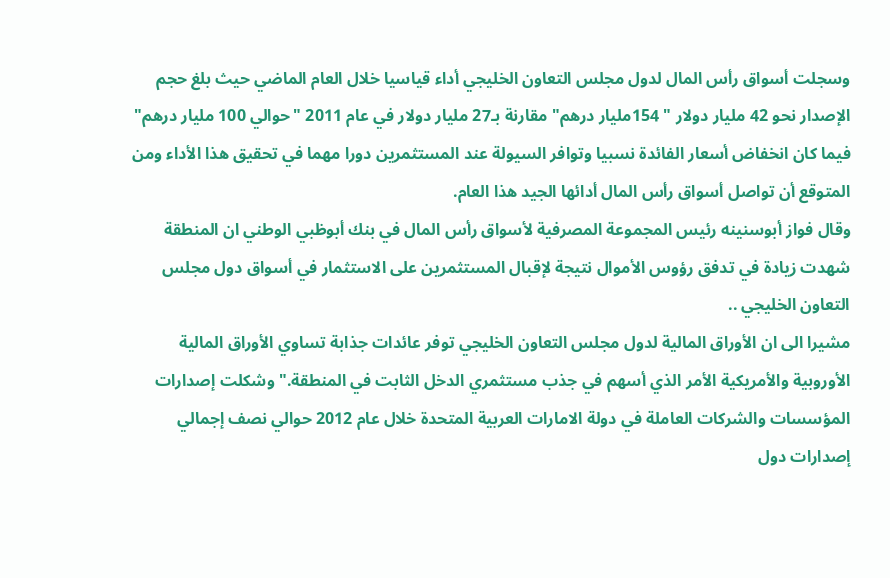وسجلت أسواق رأس المال لدول مجلس التعاون الخليجي أداء قياسيا خلال العام الماضي حيث بلغ حجم الإصدار نحو 42 مليار دولار " 154مليار درهم" مقارنة بـ27 مليار دولار في عام 2011 "حوالي 100 مليار درهم" فيما كان انخفاض أسعار الفائدة نسبيا وتوافر السيولة عند المستثمرين دورا مهما في تحقيق هذا الأداء ومن المتوقع أن تواصل أسواق رأس المال أدائها الجيد هذا العام.
وقال فواز أبوسنينه رئيس المجموعة المصرفية لأسواق رأس المال في بنك أبوظبي الوطني ان المنطقة شهدت زيادة في تدفق رؤوس الأموال نتيجة لإقبال المستثمرين على الاستثمار في أسواق دول مجلس التعاون الخليجي ..
مشيرا الى ان الأوراق المالية لدول مجلس التعاون الخليجي توفر عائدات جذابة تساوي الأوراق المالية الأوروبية والأمريكية الأمر الذي أسهم في جذب مستثمري الدخل الثابت في المنطقة." وشكلت إصدارات المؤسسات والشركات العاملة في دولة الامارات العربية المتحدة خلال عام 2012 حوالي نصف إجمالي إصدارات دول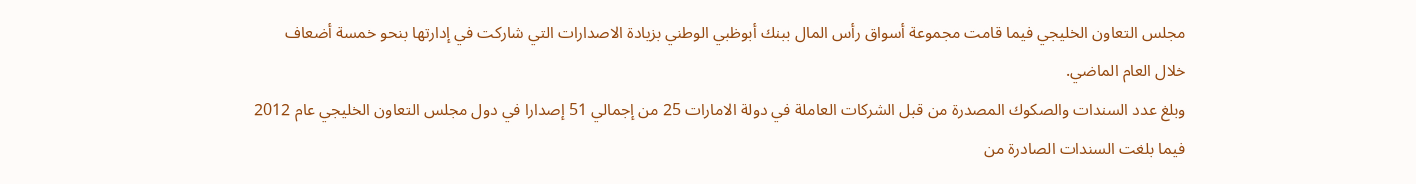مجلس التعاون الخليجي فيما قامت مجموعة أسواق رأس المال ببنك أبوظبي الوطني بزيادة الاصدارات التي شاركت في إدارتها بنحو خمسة أضعاف خلال العام الماضي.
وبلغ عدد السندات والصكوك المصدرة من قبل الشركات العاملة في دولة الامارات 25 من إجمالي 51 إصدارا في دول مجلس التعاون الخليجي عام 2012 فيما بلغت السندات الصادرة من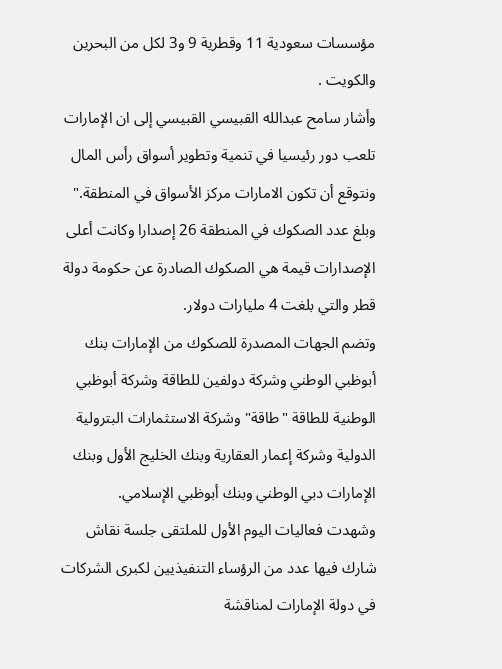مؤسسات سعودية 11 وقطرية 9 و3 لكل من البحرين والكويت .
وأشار سامح عبدالله القبيسي القبيسي إلى ان الإمارات تلعب دور رئيسيا في تنمية وتطوير أسواق رأس المال ونتوقع أن تكون الامارات مركز الأسواق في المنطقة." وبلغ عدد الصكوك في المنطقة 26 إصدارا وكانت أعلى الإصدارات قيمة هي الصكوك الصادرة عن حكومة دولة قطر والتي بلغت 4 مليارات دولار.
وتضم الجهات المصدرة للصكوك من الإمارات بنك أبوظبي الوطني وشركة دولفين للطاقة وشركة أبوظبي الوطنية للطاقة "طاقة" وشركة الاستثمارات البترولية الدولية وشركة إعمار العقارية وبنك الخليج الأول وبنك الإمارات دبي الوطني وبنك أبوظبي الإسلامي.
وشهدت فعاليات اليوم الأول للملتقى جلسة نقاش شارك فيها عدد من الرؤساء التنفيذيين لكبرى الشركات في دولة الإمارات لمناقشة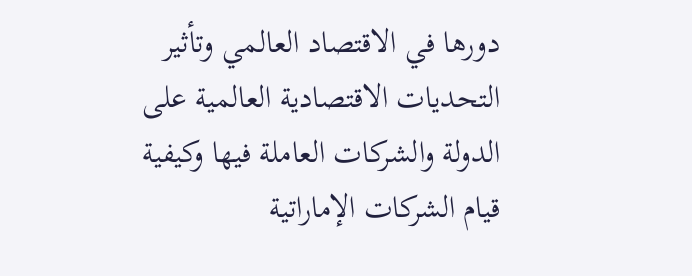دورها في الاقتصاد العالمي وتأثير التحديات الاقتصادية العالمية على الدولة والشركات العاملة فيها وكيفية قيام الشركات الإماراتية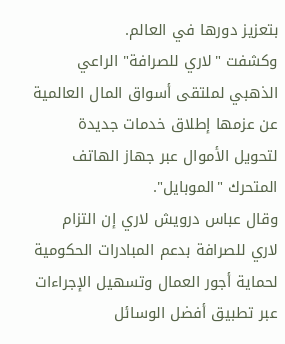بتعزيز دورها في العالم.
وكشفت "لاري للصرافة" الراعي الذهبي لملتقى أسواق المال العالمية عن عزمها إطلاق خدمات جديدة لتحويل الأموال عبر جهاز الهاتف المتحرك "الموبايل".
وقال عباس درويش لاري إن التزام لاري للصرافة بدعم المبادرات الحكومية لحماية أجور العمال وتسهيل الإجراءات عبر تطبيق أفضل الوسائل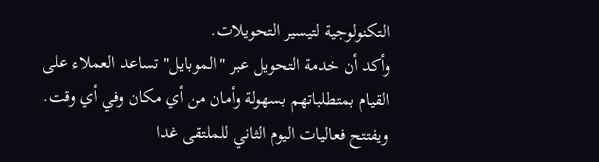التكنولوجية لتيسير التحويلات.
وأكد أن خدمة التحويل عبر "الموبايل" تساعد العملاء على القيام بمتطلباتهم بسهولة وأمان من أي مكان وفي أي وقت.
ويفتتح فعاليات اليوم الثاني للملتقى غدا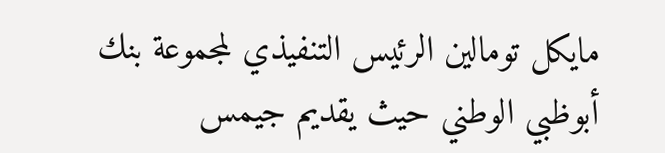مايكل تومالين الرئيس التنفيذي لمجموعة بنك أبوظبي الوطني حيث يقديم جيمس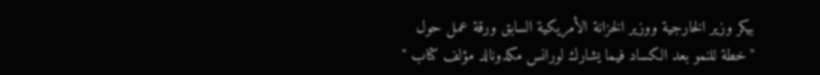بيكر وزير الخارجية ووزير الخزانة الأمريكية السابق ورقة عمل حول "خطة للنمو بعد الكساد فيما يشارك لورانس مكدونالد مؤلف كتاب "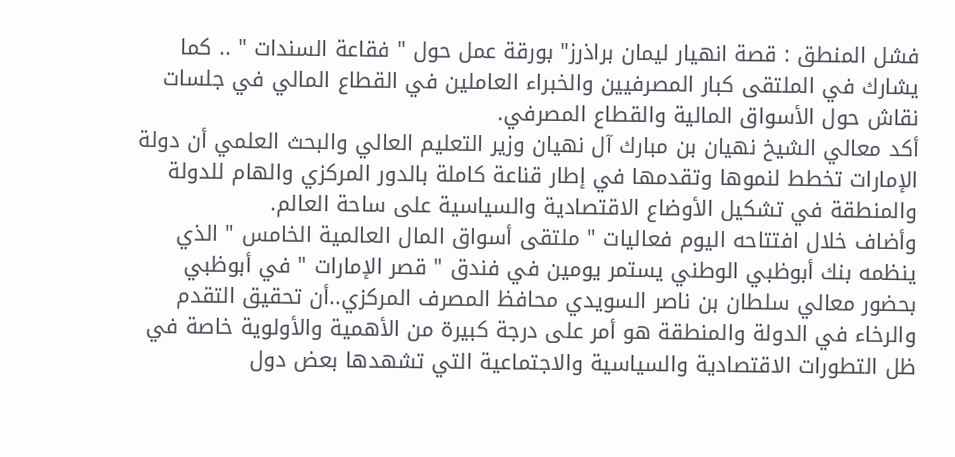فشل المنطق : قصة انهيار ليمان براذرز" بورقة عمل حول " فقاعة السندات " .. كما يشارك في الملتقى كبار المصرفيين والخبراء العاملين في القطاع المالي في جلسات نقاش حول الأسواق المالية والقطاع المصرفي.
أكد معالي الشيخ نهيان بن مبارك آل نهيان وزير التعليم العالي والبحث العلمي أن دولة الإمارات تخطط لنموها وتقدمها في إطار قناعة كاملة بالدور المركزي والهام للدولة والمنطقة في تشكيل الأوضاع الاقتصادية والسياسية على ساحة العالم.
وأضاف خلال افتتاحه اليوم فعاليات " ملتقى أسواق المال العالمية الخامس " الذي ينظمه بنك أبوظبي الوطني يستمر يومين في فندق " قصر الإمارات " في أبوظبي بحضور معالي سلطان بن ناصر السويدي محافظ المصرف المركزي..أن تحقيق التقدم والرخاء في الدولة والمنطقة هو أمر على درجة كبيرة من الأهمية والأولوية خاصة في ظل التطورات الاقتصادية والسياسية والاجتماعية التي تشهدها بعض دول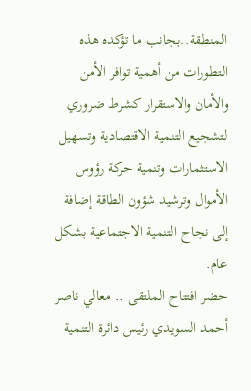المنطقة..بجانب ما تؤكده هذه التطورات من أهمية توافر الأمن والأمان والاستقرار كشرط ضروري لتشجيع التنمية الاقتصادية وتسهيل الاستثمارات وتنمية حركة رؤوس الأموال وترشيد شؤون الطاقة إضافة إلى نجاح التنمية الاجتماعية بشكل عام.
حضر افتتاح الملتقى .. معالي ناصر أحمد السويدي رئيس دائرة التنمية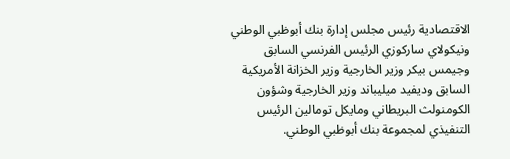الاقتصادية رئيس مجلس إدارة بنك أبوظبي الوطني ونيكولاي ساركوزي الرئيس الفرنسي السابق وجيمس بيكر وزير الخارجية وزير الخزانة الأمريكية السابق وديفيد ميليباند وزير الخارجية وشؤون الكومنولث البريطاني ومايكل تومالين الرئيس التنفيذي لمجموعة بنك أبوظبي الوطني.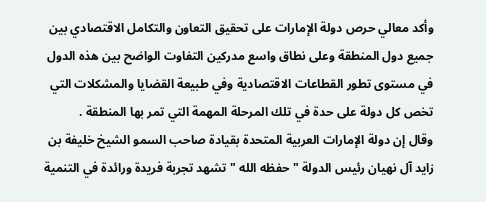وأكد معالي حرص دولة الإمارات على تحقيق التعاون والتكامل الاقتصادي بين جميع دول المنطقة وعلى نطاق واسع مدركين التفاوت الواضح بين هذه الدول في مستوى تطور القطاعات الاقتصادية وفي طبيعة القضايا والمشكلات التي تخص كل دولة على حدة في تلك المرحلة المهمة التي تمر بها المنطقة .
وقال إن دولة الإمارات العربية المتحدة بقيادة صاحب السمو الشيخ خليفة بن زايد آل نهيان رئيس الدولة " حفظه الله " تشهد تجربة فريدة ورائدة في التنمية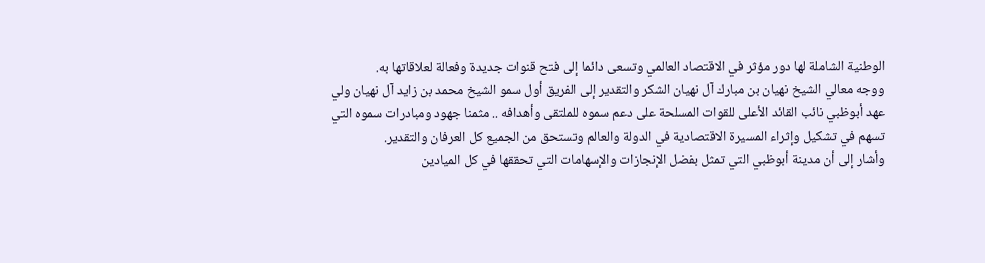الوطنية الشاملة لها دور مؤثر في الاقتصاد العالمي وتسعى دائما إلى فتح قنوات جديدة وفعالة لعلاقاتها به.
ووجه معالي الشيخ نهيان بن مبارك آل نهيان الشكر والتقدير إلى الفريق أول سمو الشيخ محمد بن زايد آل نهيان ولي عهد أبوظبي نائب القائد الأعلى للقوات المسلحة على دعم سموه للملتقى وأهدافه .. مثمنا جهود ومبادرات سموه التي تسهم في تشكيل وإثراء المسيرة الاقتصادية في الدولة والعالم وتستحق من الجميع كل العرفان والتقدير.
وأشار إلى أن مدينة أبوظبي التي تمثل بفضل الإنجازات والإسهامات التي تحققها في كل الميادين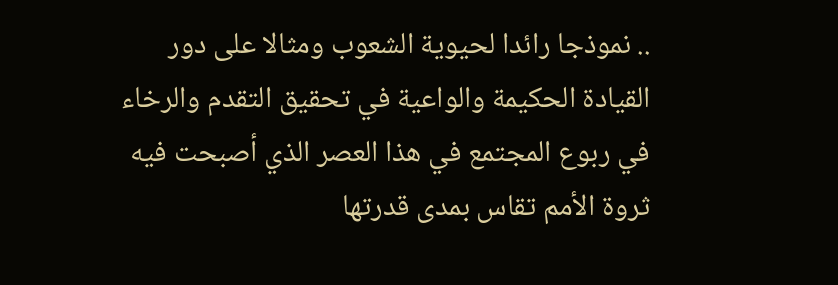.. نموذجا رائدا لحيوية الشعوب ومثالا على دور القيادة الحكيمة والواعية في تحقيق التقدم والرخاء في ربوع المجتمع في هذا العصر الذي أصبحت فيه ثروة الأمم تقاس بمدى قدرتها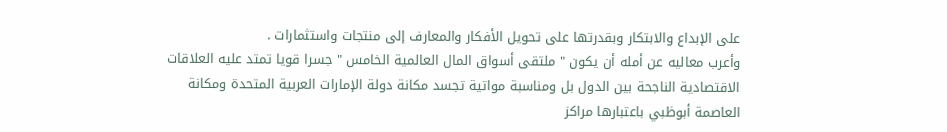على الإبداع والابتكار وبقدرتها على تحويل الأفكار والمعارف إلى منتجات واستثمارات .
وأعرب معاليه عن أمله أن يكون " ملتقى أسواق المال العالمية الخامس " جسرا قويا تمتد عليه العلاقات الاقتصادية الناجحة بين الدول بل ومناسبة مواتية تجسد مكانة دولة الإمارات العربية المتحدة ومكانة العاصمة أبوظبي باعتبارها مراكز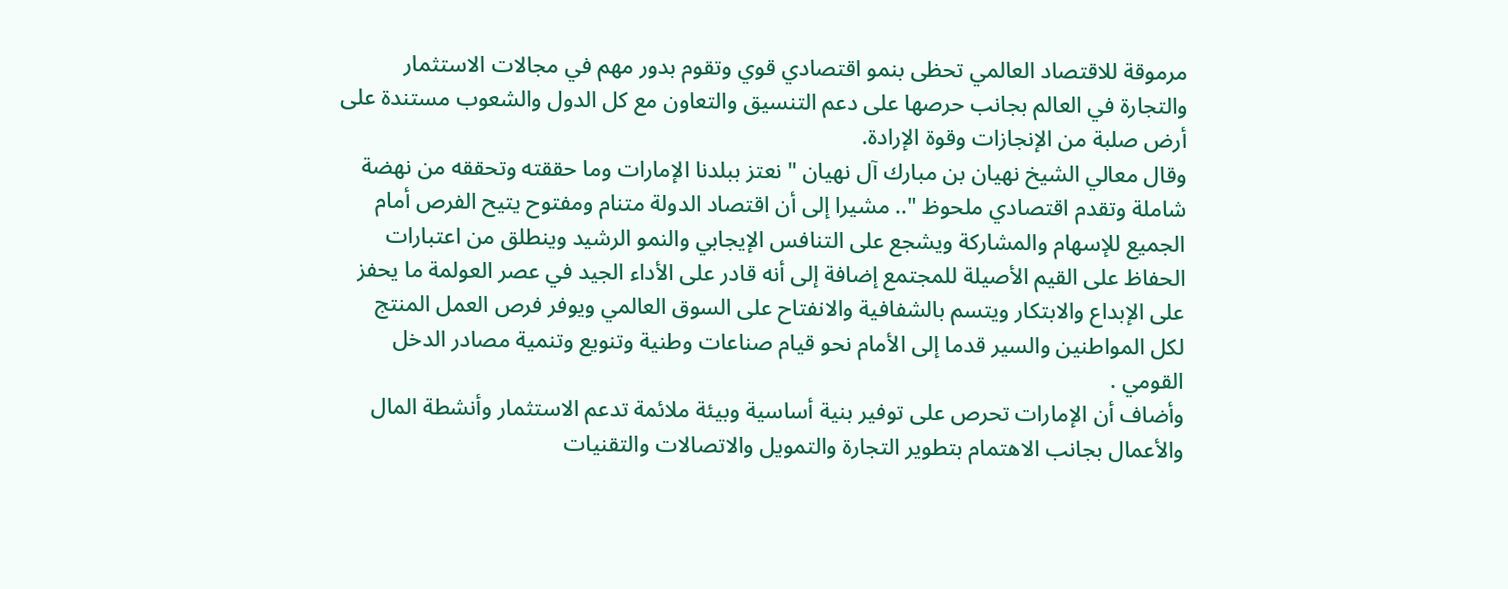مرموقة للاقتصاد العالمي تحظى بنمو اقتصادي قوي وتقوم بدور مهم في مجالات الاستثمار والتجارة في العالم بجانب حرصها على دعم التنسيق والتعاون مع كل الدول والشعوب مستندة على أرض صلبة من الإنجازات وقوة الإرادة.
وقال معالي الشيخ نهيان بن مبارك آل نهيان " نعتز ببلدنا الإمارات وما حققته وتحققه من نهضة شاملة وتقدم اقتصادي ملحوظ ".. مشيرا إلى أن اقتصاد الدولة متنام ومفتوح يتيح الفرص أمام الجميع للإسهام والمشاركة ويشجع على التنافس الإيجابي والنمو الرشيد وينطلق من اعتبارات الحفاظ على القيم الأصيلة للمجتمع إضافة إلى أنه قادر على الأداء الجيد في عصر العولمة ما يحفز على الإبداع والابتكار ويتسم بالشفافية والانفتاح على السوق العالمي ويوفر فرص العمل المنتج لكل المواطنين والسير قدما إلى الأمام نحو قيام صناعات وطنية وتنويع وتنمية مصادر الدخل القومي .
وأضاف أن الإمارات تحرص على توفير بنية أساسية وبيئة ملائمة تدعم الاستثمار وأنشطة المال والأعمال بجانب الاهتمام بتطوير التجارة والتمويل والاتصالات والتقنيات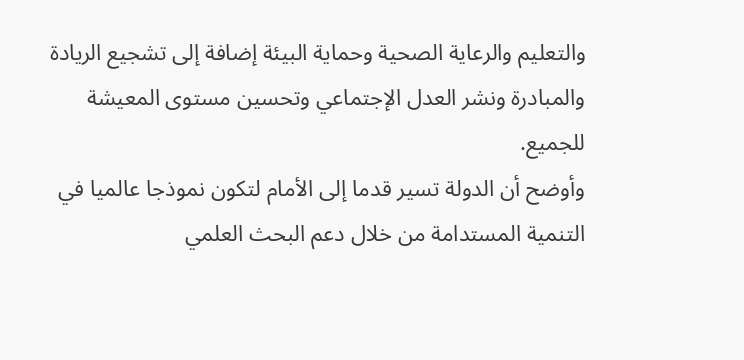والتعليم والرعاية الصحية وحماية البيئة إضافة إلى تشجيع الريادة والمبادرة ونشر العدل الإجتماعي وتحسين مستوى المعيشة للجميع.
وأوضح أن الدولة تسير قدما إلى الأمام لتكون نموذجا عالميا في التنمية المستدامة من خلال دعم البحث العلمي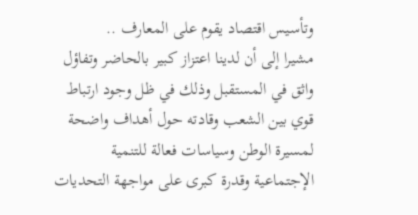وتأسيس اقتصاد يقوم على المعارف ..
مشيرا إلى أن لدينا اعتزاز كبير بالحاضر وتفاؤل واثق في المستقبل وذلك في ظل وجود ارتباط قوي بين الشعب وقادته حول أهداف واضحة لمسيرة الوطن وسياسات فعالة للتنمية الإجتماعية وقدرة كبرى على مواجهة التحديات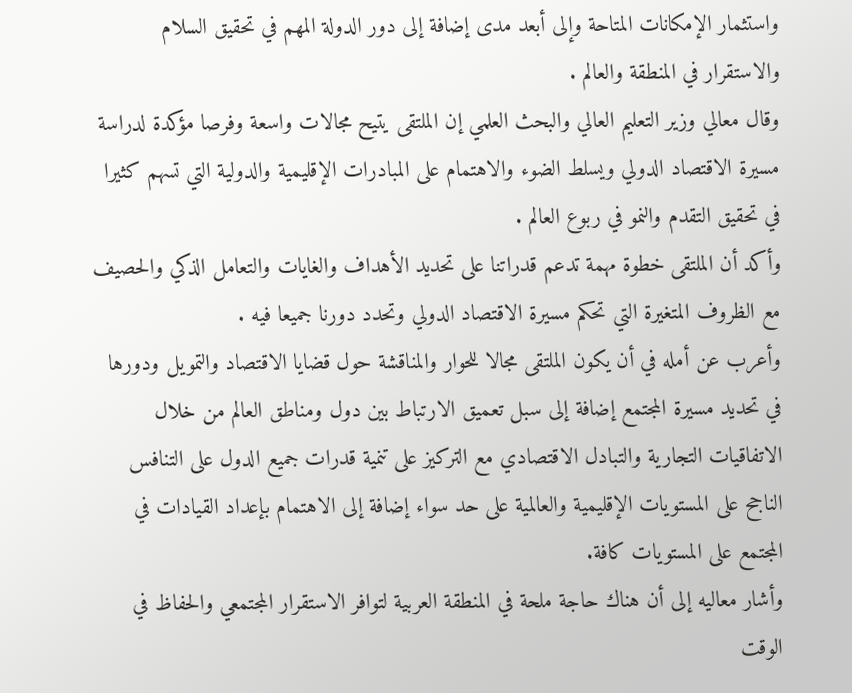واستثمار الإمكانات المتاحة وإلى أبعد مدى إضافة إلى دور الدولة المهم في تحقيق السلام والاستقرار في المنطقة والعالم .
وقال معالي وزير التعليم العالي والبحث العلمي إن الملتقى يتيح مجالات واسعة وفرصا مؤكدة لدراسة مسيرة الاقتصاد الدولي ويسلط الضوء والاهتمام على المبادرات الإقليمية والدولية التي تسهم كثيرا في تحقيق التقدم والنمو في ربوع العالم .
وأكد أن الملتقى خطوة مهمة تدعم قدراتنا على تحديد الأهداف والغايات والتعامل الذكي والحصيف مع الظروف المتغيرة التي تحكم مسيرة الاقتصاد الدولي وتحدد دورنا جميعا فيه .
وأعرب عن أمله في أن يكون الملتقى مجالا للحوار والمناقشة حول قضايا الاقتصاد والتمويل ودورها في تحديد مسيرة المجتمع إضافة إلى سبل تعميق الارتباط بين دول ومناطق العالم من خلال الاتفاقيات التجارية والتبادل الاقتصادي مع التركيز على تنمية قدرات جميع الدول على التنافس الناجح على المستويات الإقليمية والعالمية على حد سواء إضافة إلى الاهتمام بإعداد القيادات في المجتمع على المستويات كافة.
وأشار معاليه إلى أن هناك حاجة ملحة في المنطقة العربية لتوافر الاستقرار المجتمعي والحفاظ في الوقت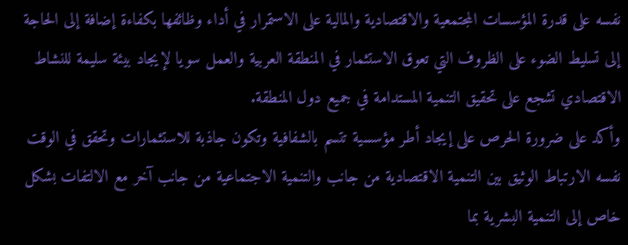نفسه على قدرة المؤسسات المجتمعية والاقتصادية والمالية على الاستمرار في أداء وظائفها بكفاءة إضافة إلى الحاجة إلى تسليط الضوء على الظروف التي تعوق الاستثمار في المنطقة العربية والعمل سويا لإيجاد بيئة سليمة للنشاط الاقتصادي تشجع على تحقيق التنمية المستدامة في جميع دول المنطقة.
وأكد على ضرورة الحرص على إيجاد أطر مؤسسية تتسم بالشفافية وتكون جاذبة للاستثمارات وتحقق في الوقت نفسه الارتباط الوثيق بين التنمية الاقتصادية من جانب والتنمية الاجتماعية من جانب آخر مع الالتفات بشكل خاص إلى التنمية البشرية بما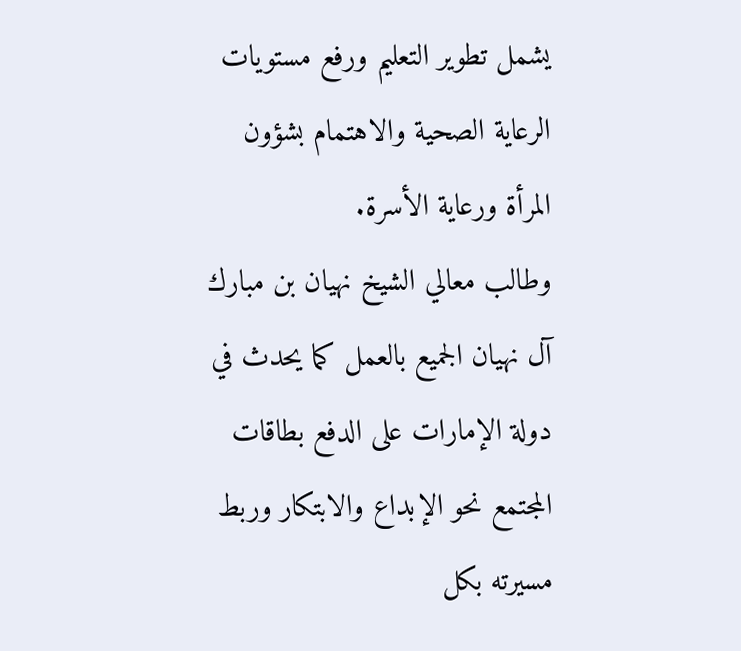يشمل تطوير التعليم ورفع مستويات الرعاية الصحية والاهتمام بشؤون المرأة ورعاية الأسرة.
وطالب معالي الشيخ نهيان بن مبارك آل نهيان الجميع بالعمل كما يحدث في دولة الإمارات على الدفع بطاقات المجتمع نحو الإبداع والابتكار وربط مسيرته بكل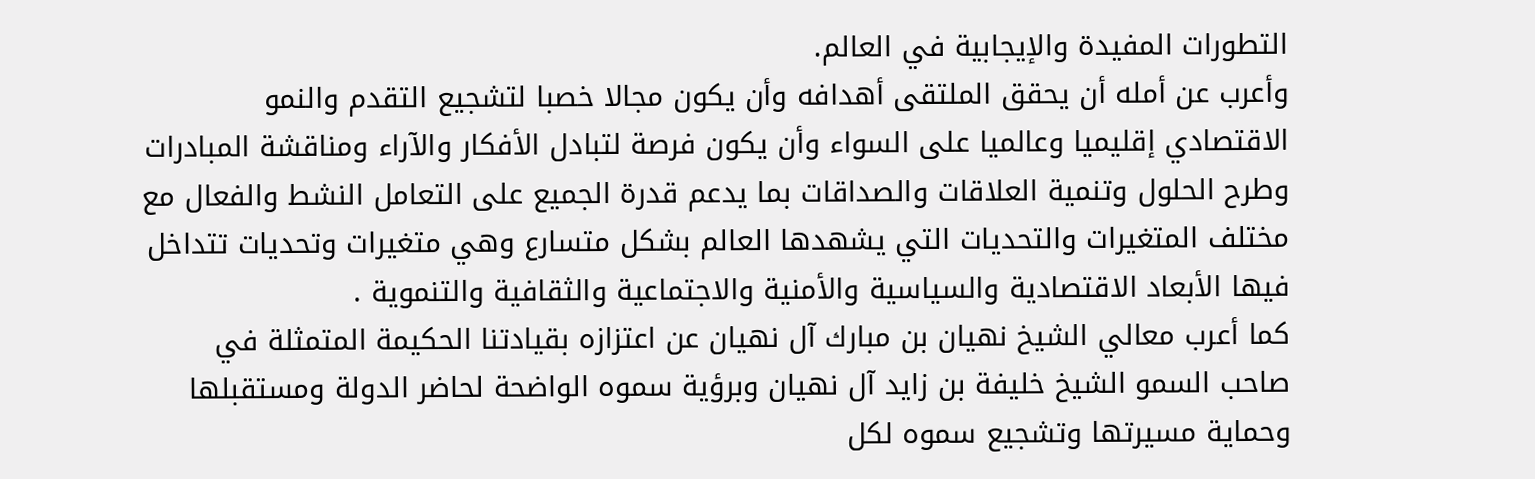التطورات المفيدة والإيجابية في العالم.
وأعرب عن أمله أن يحقق الملتقى أهدافه وأن يكون مجالا خصبا لتشجيع التقدم والنمو الاقتصادي إقليميا وعالميا على السواء وأن يكون فرصة لتبادل الأفكار والآراء ومناقشة المبادرات وطرح الحلول وتنمية العلاقات والصداقات بما يدعم قدرة الجميع على التعامل النشط والفعال مع مختلف المتغيرات والتحديات التي يشهدها العالم بشكل متسارع وهي متغيرات وتحديات تتداخل فيها الأبعاد الاقتصادية والسياسية والأمنية والاجتماعية والثقافية والتنموية .
كما أعرب معالي الشيخ نهيان بن مبارك آل نهيان عن اعتزازه بقيادتنا الحكيمة المتمثلة في صاحب السمو الشيخ خليفة بن زايد آل نهيان وبرؤية سموه الواضحة لحاضر الدولة ومستقبلها وحماية مسيرتها وتشجيع سموه لكل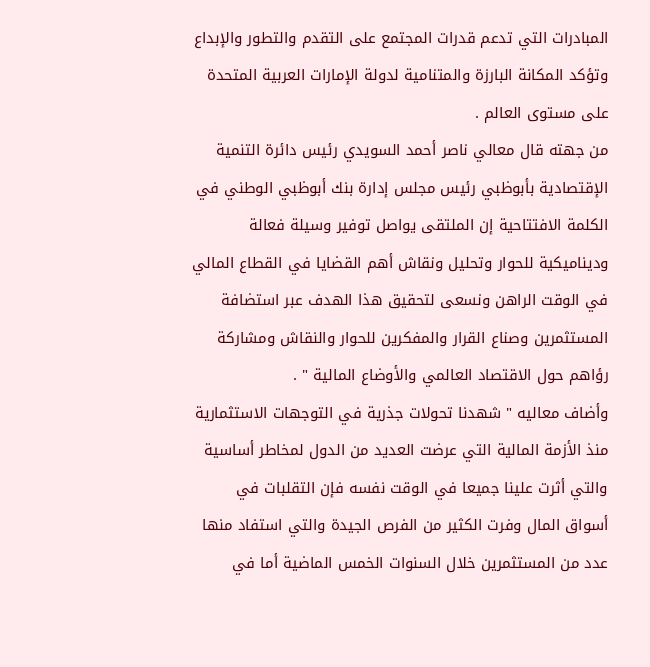المبادرات التي تدعم قدرات المجتمع على التقدم والتطور والإبداع وتؤكد المكانة البارزة والمتنامية لدولة الإمارات العربية المتحدة على مستوى العالم .
من جهته قال معالي ناصر أحمد السويدي رئيس دائرة التنمية الإقتصادية بأبوظبي رئيس مجلس إدارة بنك أبوظبي الوطني في الكلمة الافتتاحية إن الملتقى يواصل توفير وسيلة فعالة وديناميكية للحوار وتحليل ونقاش أهم القضايا في القطاع المالي في الوقت الراهن ونسعى لتحقيق هذا الهدف عبر استضافة المستثمرين وصناع القرار والمفكرين للحوار والنقاش ومشاركة رؤاهم حول الاقتصاد العالمي والأوضاع المالية " .
وأضاف معاليه " شهدنا تحولات جذرية في التوجهات الاستثمارية منذ الأزمة المالية التي عرضت العديد من الدول لمخاطر أساسية والتي أثرت علينا جميعا في الوقت نفسه فإن التقلبات في أسواق المال وفرت الكثير من الفرص الجيدة والتي استفاد منها عدد من المستثمرين خلال السنوات الخمس الماضية أما في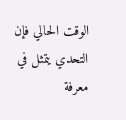الوقت الحالي فإن التحدي يتمثل في معرفة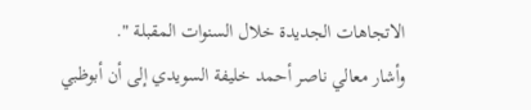الاتجاهات الجديدة خلال السنوات المقبلة ".
وأشار معالي ناصر أحمد خليفة السويدي إلى أن أبوظبي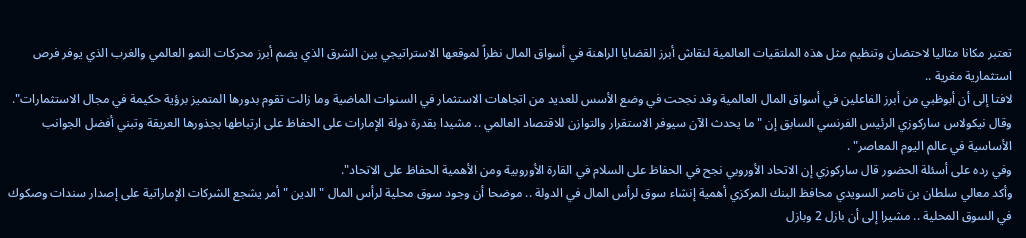تعتبر مكانا مثاليا لاحتضان وتنظيم مثل هذه الملتقيات العالمية لنقاش أبرز القضايا الراهنة في أسواق المال نظراً لموقعها الاستراتيجي بين الشرق الذي يضم أبرز محركات النمو العالمي والغرب الذي يوفر فرص استثمارية مغرية ..
لافتا إلى أن أبوظبي من أبرز الفاعلين في أسواق المال العالمية وقد نجحت في وضع الأسس للعديد من اتجاهات الاستثمار في السنوات الماضية وما زالت تقوم بدورها المتميز برؤية حكيمة في مجال الاستثمارات".
وقال نيكولاس ساركوزي الرئيس الفرنسي السابق إن " ما يحدث الآن سيوفر الاستقرار والتوازن للاقتصاد العالمي .. مشيدا بقدرة دولة الإمارات على الحفاظ على ارتباطها بجذورها العريقة وتبني أفضل الجوانب الأساسية في عالم اليوم المعاصر" .
وفي رده على أسئلة الحضور قال ساركوزي إن الاتحاد الأوروبي نجح في الحفاظ على السلام في القارة الأوروبية ومن الأهمية الحفاظ على الاتحاد".
وأكد معالي سلطان بن ناصر السويدي محافظ البنك المركزي أهمية إنشاء سوق لرأس المال في الدولة .. موضحا أن وجود سوق محلية لرأس المال " الدين " أمر يشجع الشركات الإماراتية على إصدار سندات وصكوك في السوق المحلية .. مشيرا إلى أن بازل 2 وبازل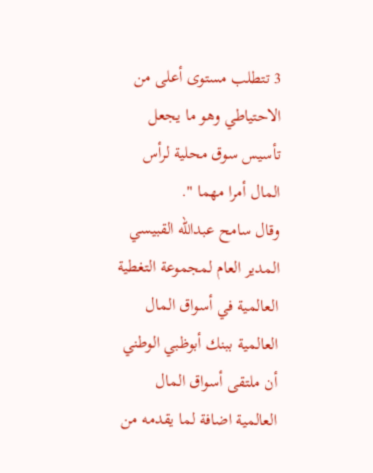3 تتطلب مستوى أعلى من الاحتياطي وهو ما يجعل تأسيس سوق محلية لرأس المال أمرا مهما ".
وقال سامح عبدالله القبيسي المدير العام لمجموعة التغطية العالمية في أسواق المال العالمية ببنك أبوظبي الوطني أن ملتقى أسواق المال العالمية اضافة لما يقدمه من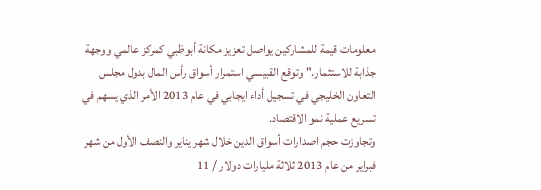معلومات قيمة للمشاركين يواصل تعزيز مكانة أبوظبي كمركز عالمي ووجهة جذابة للاستثمار." وتوقع القبيسي استمرار أسواق رأس المال بدول مجلس التعاون الخليجي في تسجيل أداء ايجابي في عام 2013 الأمر الذي يسهم في تسريع عملية نمو الاقتصاد.
وتجاوزت حجم اصدارات أسواق الدين خلال شهر يناير والنصف الأول من شهر فبراير من عام 2013 ثلاثة مليارات دولار / 11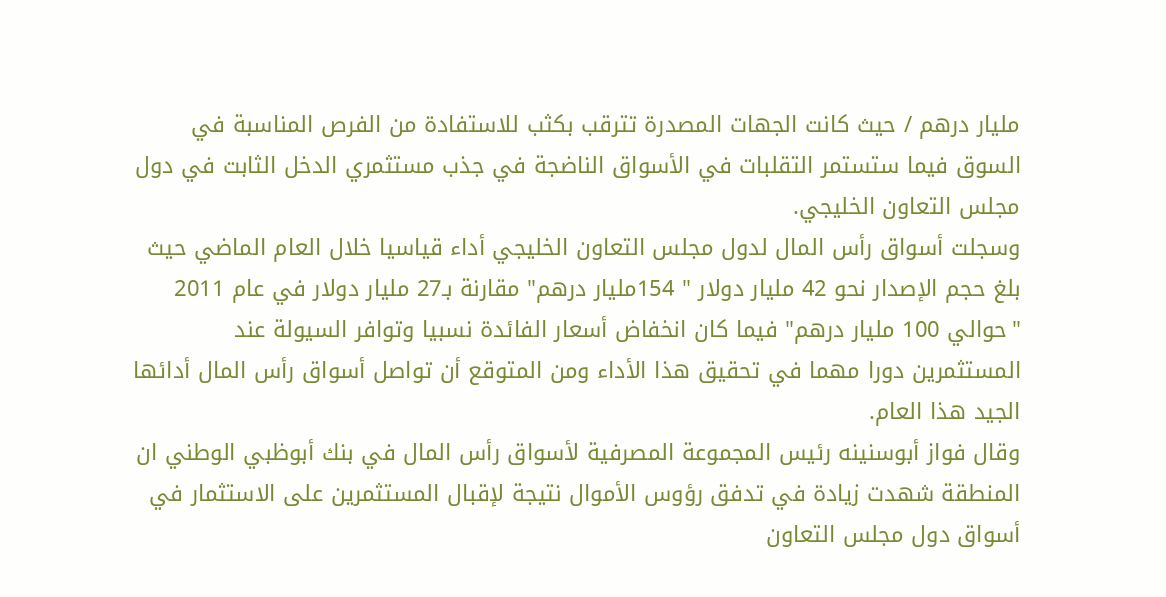مليار درهم / حيث كانت الجهات المصدرة تترقب بكثب للاستفادة من الفرص المناسبة في السوق فيما ستستمر التقلبات في الأسواق الناضجة في جذب مستثمري الدخل الثابت في دول مجلس التعاون الخليجي.
وسجلت أسواق رأس المال لدول مجلس التعاون الخليجي أداء قياسيا خلال العام الماضي حيث بلغ حجم الإصدار نحو 42 مليار دولار " 154مليار درهم" مقارنة بـ27 مليار دولار في عام 2011 "حوالي 100 مليار درهم" فيما كان انخفاض أسعار الفائدة نسبيا وتوافر السيولة عند المستثمرين دورا مهما في تحقيق هذا الأداء ومن المتوقع أن تواصل أسواق رأس المال أدائها الجيد هذا العام.
وقال فواز أبوسنينه رئيس المجموعة المصرفية لأسواق رأس المال في بنك أبوظبي الوطني ان المنطقة شهدت زيادة في تدفق رؤوس الأموال نتيجة لإقبال المستثمرين على الاستثمار في أسواق دول مجلس التعاون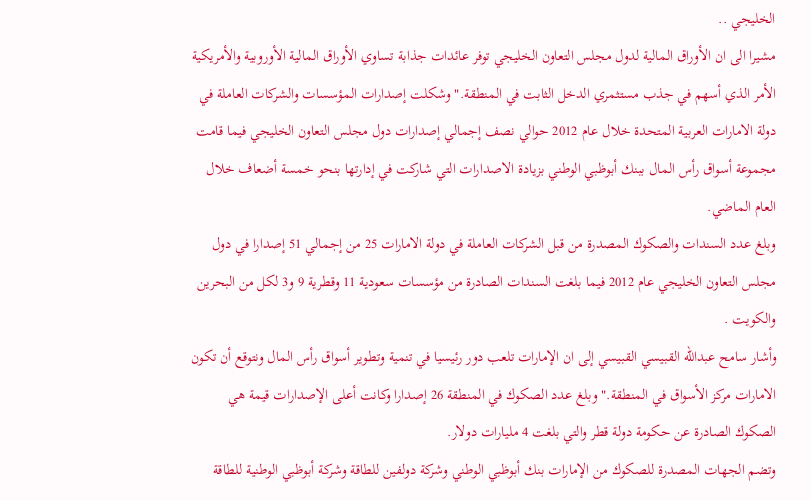الخليجي ..
مشيرا الى ان الأوراق المالية لدول مجلس التعاون الخليجي توفر عائدات جذابة تساوي الأوراق المالية الأوروبية والأمريكية الأمر الذي أسهم في جذب مستثمري الدخل الثابت في المنطقة." وشكلت إصدارات المؤسسات والشركات العاملة في دولة الامارات العربية المتحدة خلال عام 2012 حوالي نصف إجمالي إصدارات دول مجلس التعاون الخليجي فيما قامت مجموعة أسواق رأس المال ببنك أبوظبي الوطني بزيادة الاصدارات التي شاركت في إدارتها بنحو خمسة أضعاف خلال العام الماضي.
وبلغ عدد السندات والصكوك المصدرة من قبل الشركات العاملة في دولة الامارات 25 من إجمالي 51 إصدارا في دول مجلس التعاون الخليجي عام 2012 فيما بلغت السندات الصادرة من مؤسسات سعودية 11 وقطرية 9 و3 لكل من البحرين والكويت .
وأشار سامح عبدالله القبيسي القبيسي إلى ان الإمارات تلعب دور رئيسيا في تنمية وتطوير أسواق رأس المال ونتوقع أن تكون الامارات مركز الأسواق في المنطقة." وبلغ عدد الصكوك في المنطقة 26 إصدارا وكانت أعلى الإصدارات قيمة هي الصكوك الصادرة عن حكومة دولة قطر والتي بلغت 4 مليارات دولار.
وتضم الجهات المصدرة للصكوك من الإمارات بنك أبوظبي الوطني وشركة دولفين للطاقة وشركة أبوظبي الوطنية للطاقة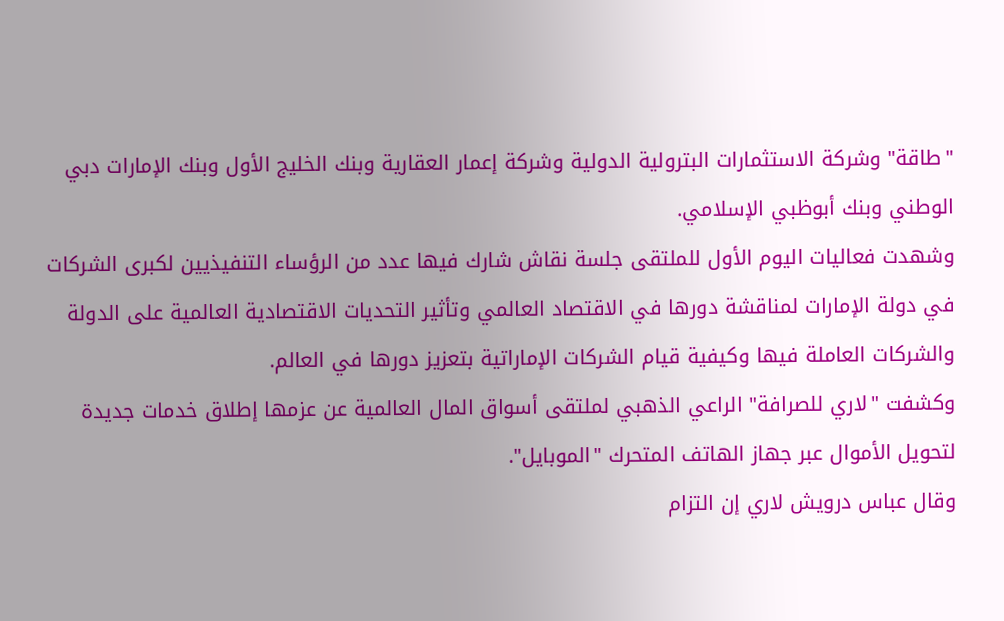"طاقة" وشركة الاستثمارات البترولية الدولية وشركة إعمار العقارية وبنك الخليج الأول وبنك الإمارات دبي الوطني وبنك أبوظبي الإسلامي.
وشهدت فعاليات اليوم الأول للملتقى جلسة نقاش شارك فيها عدد من الرؤساء التنفيذيين لكبرى الشركات في دولة الإمارات لمناقشة دورها في الاقتصاد العالمي وتأثير التحديات الاقتصادية العالمية على الدولة والشركات العاملة فيها وكيفية قيام الشركات الإماراتية بتعزيز دورها في العالم.
وكشفت "لاري للصرافة" الراعي الذهبي لملتقى أسواق المال العالمية عن عزمها إطلاق خدمات جديدة لتحويل الأموال عبر جهاز الهاتف المتحرك "الموبايل".
وقال عباس درويش لاري إن التزام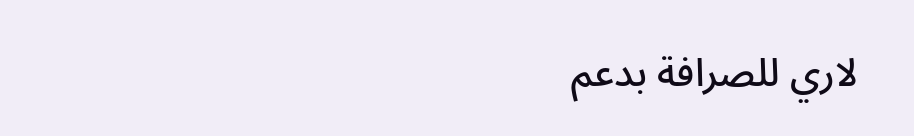لاري للصرافة بدعم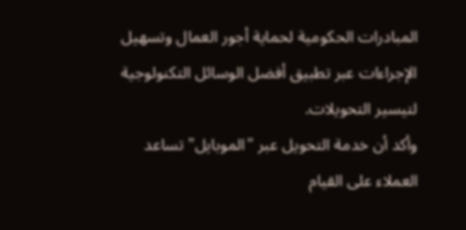المبادرات الحكومية لحماية أجور العمال وتسهيل الإجراءات عبر تطبيق أفضل الوسائل التكنولوجية لتيسير التحويلات.
وأكد أن خدمة التحويل عبر "الموبايل" تساعد العملاء على القيام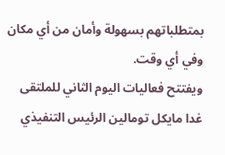بمتطلباتهم بسهولة وأمان من أي مكان وفي أي وقت.
ويفتتح فعاليات اليوم الثاني للملتقى غدا مايكل تومالين الرئيس التنفيذي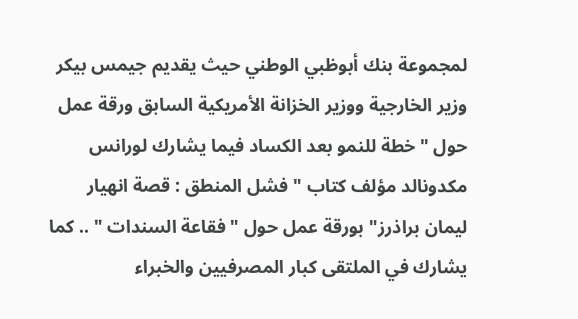لمجموعة بنك أبوظبي الوطني حيث يقديم جيمس بيكر وزير الخارجية ووزير الخزانة الأمريكية السابق ورقة عمل حول "خطة للنمو بعد الكساد فيما يشارك لورانس مكدونالد مؤلف كتاب " فشل المنطق : قصة انهيار ليمان براذرز" بورقة عمل حول " فقاعة السندات " .. كما يشارك في الملتقى كبار المصرفيين والخبراء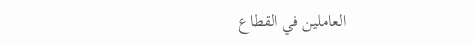العاملين في القطاع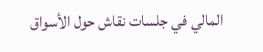المالي في جلسات نقاش حول الأسواق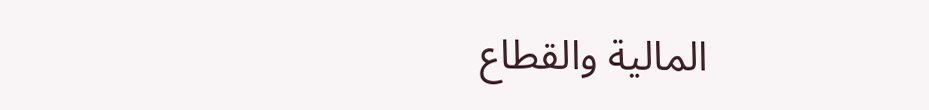المالية والقطاع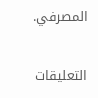المصرفي.

التعليقات